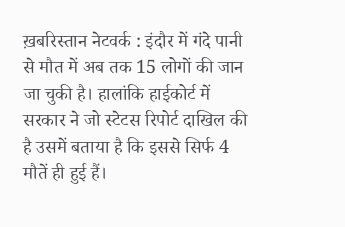ख़बरिस्तान नेटवर्क : इंदौर में गंदे पानी से मौत में अब तक 15 लोगों की जान जा चुकी है। हालांकि हाईकोर्ट में सरकार ने जो स्टेटस रिपोर्ट दाखिल की है उसमें बताया है कि इससे सिर्फ 4 मौतें ही हुई हैं।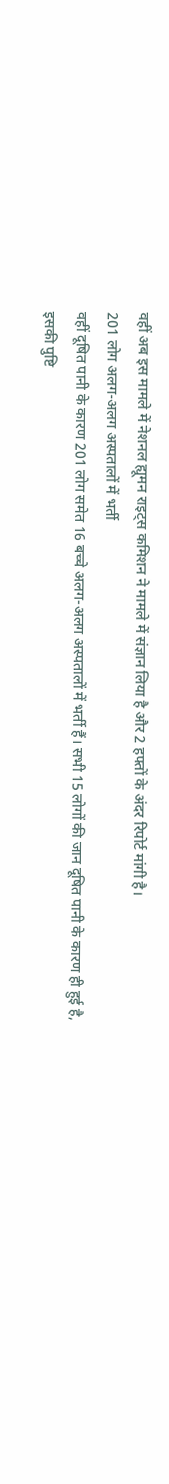वहीं अब इस मामले में नेशनल ह्यूमन राइट्स कमिशन ने मामले में संज्ञान लिया है और 2 हफ्तों के अंदर रिपोर्ट मांगी है।
201 लोग अलग-अलग अस्पतालों में भर्ती
वहीं दूषित पानी के कारण 201 लोग समेत 16 बच्चे अलग-अलग अस्पतालों में भर्ती हैं। सभी 15 लोगों की जान दूषित पानी के कारण ही हुई है, इसकी पुष्टि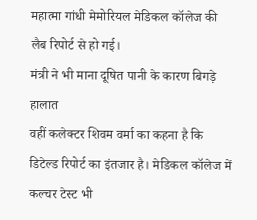महात्मा गांधी मेमोरियल मेडिकल कॉलेज की लैब रिपोर्ट से हो गई।
मंत्री ने भी माना दूषित पानी के कारण बिगड़े हालात
वहीं कलेक्टर शिवम वर्मा का कहना है कि डिटेल्ड रिपोर्ट का इंतजार है। मेडिकल कॉलेज में कल्चर टेस्ट भी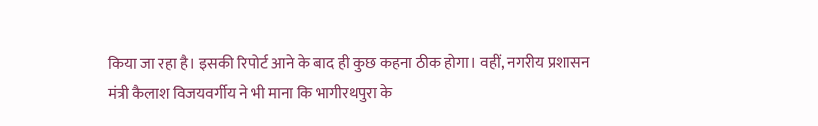किया जा रहा है। इसकी रिपोर्ट आने के बाद ही कुछ कहना ठीक होगा। वहीं, नगरीय प्रशासन मंत्री कैलाश विजयवर्गीय ने भी माना कि भागीरथपुरा के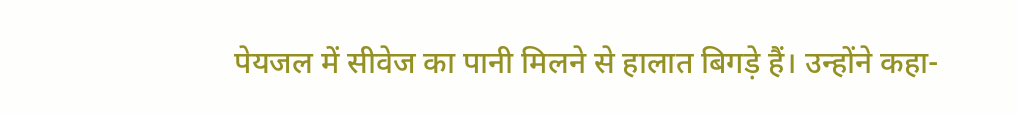पेयजल में सीवेज का पानी मिलने से हालात बिगड़े हैं। उन्होंने कहा-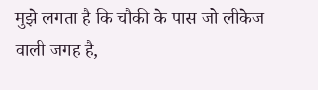मुझे लगता है कि चौकी के पास जो लीकेज वाली जगह है,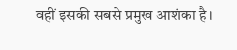वहीं इसकी सबसे प्रमुख आशंका है।